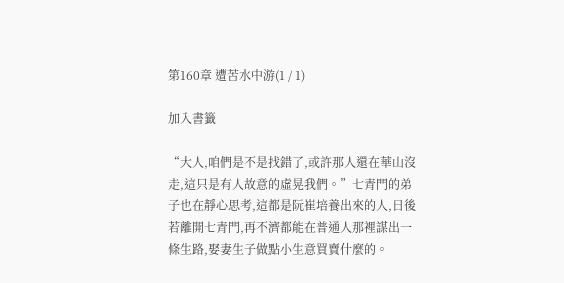第160章 遭苦水中游(1 / 1)

加入書籤

“大人,咱們是不是找錯了,或許那人還在華山沒走,這只是有人故意的虛晃我們。”七青門的弟子也在靜心思考,這都是阮崔培養出來的人,日後若離開七青門,再不濟都能在普通人那裡謀出一條生路,娶妻生子做點小生意買賣什麼的。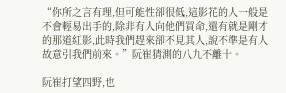“你所之言有理,但可能性卻很低,這影花的人一般是不會輕易出手的,除非有人向他們買命,還有就是剛才的那道紅影,此時我們趕來卻不見其人,說不準是有人故意引我們前來。”阮崔猜測的八九不離十。

阮崔打望四野,也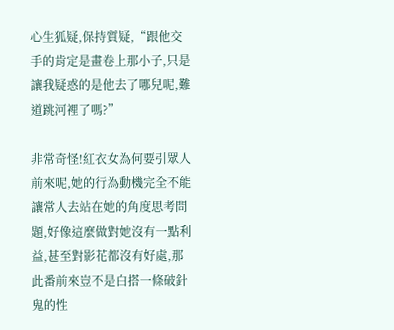心生狐疑,保持質疑,“跟他交手的肯定是畫卷上那小子,只是讓我疑惑的是他去了哪兒呢,難道跳河裡了嗎?”

非常奇怪!紅衣女為何要引眾人前來呢,她的行為動機完全不能讓常人去站在她的角度思考問題,好像這麼做對她沒有一點利益,甚至對影花都沒有好處,那此番前來豈不是白搭一條破針鬼的性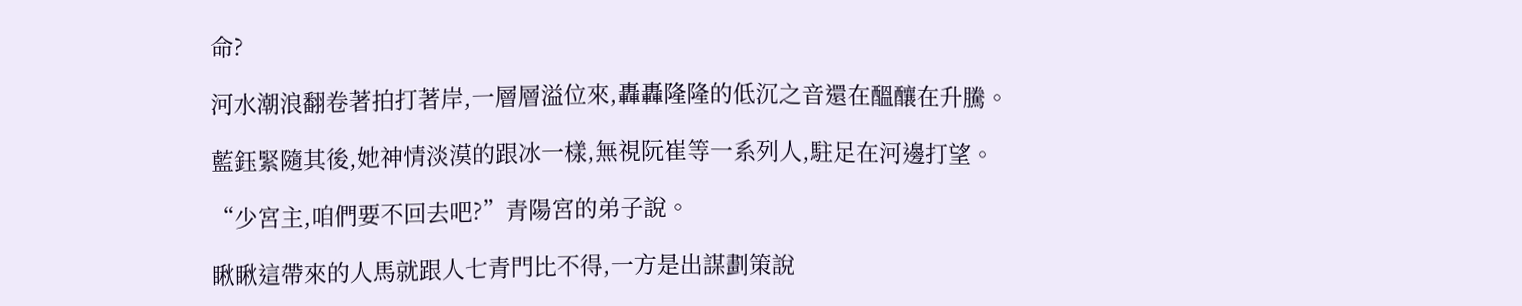命?

河水潮浪翻卷著拍打著岸,一層層溢位來,轟轟隆隆的低沉之音還在醞釀在升騰。

藍鈺緊隨其後,她神情淡漠的跟冰一樣,無視阮崔等一系列人,駐足在河邊打望。

“少宮主,咱們要不回去吧?”青陽宮的弟子說。

瞅瞅這帶來的人馬就跟人七青門比不得,一方是出謀劃策說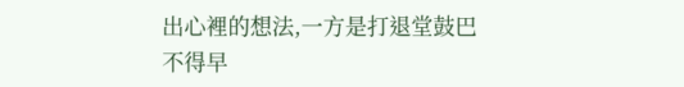出心裡的想法,一方是打退堂鼓巴不得早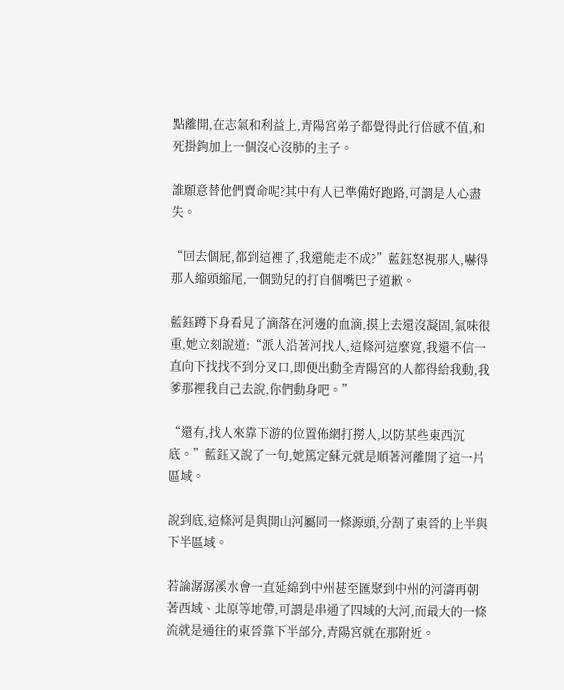點離開,在志氣和利益上,青陽宮弟子都覺得此行倍感不值,和死掛鉤加上一個沒心沒肺的主子。

誰願意替他們賣命呢?其中有人已準備好跑路,可謂是人心盡失。

“回去個屁,都到這裡了,我還能走不成?”藍鈺怒視那人,嚇得那人縮頭縮尾,一個勁兒的打自個嘴巴子道歉。

藍鈺蹲下身看見了滴落在河邊的血滴,摸上去還沒凝固,氣味很重,她立刻說道:“派人沿著河找人,這條河這麼寬,我還不信一直向下找找不到分叉口,即便出動全青陽宮的人都得給我動,我爹那裡我自己去說,你們動身吧。”

“還有,找人來靠下游的位置佈網打撈人,以防某些東西沉底。”藍鈺又說了一句,她篤定蘇元就是順著河離開了這一片區域。

說到底,這條河是與開山河屬同一條源頭,分割了東晉的上半與下半區域。

若論潺潺溪水會一直延綿到中州甚至匯聚到中州的河濤再朝著西域、北原等地帶,可謂是串通了四域的大河,而最大的一條流就是通往的東晉靠下半部分,青陽宮就在那附近。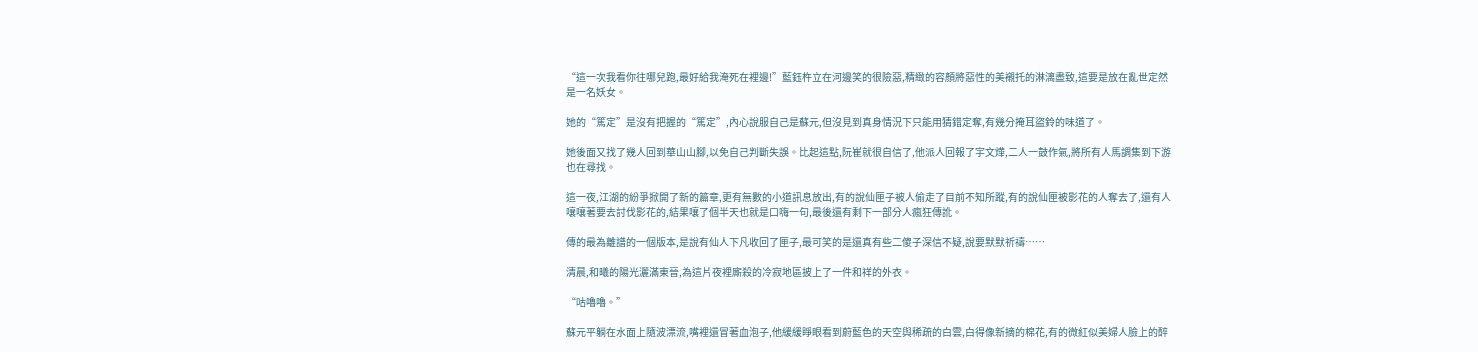“這一次我看你往哪兒跑,最好給我淹死在裡邊!”藍鈺杵立在河邊笑的很險惡,精緻的容顏將惡性的美襯托的淋漓盡致,這要是放在亂世定然是一名妖女。

她的“篤定”是沒有把握的“篤定”,內心說服自己是蘇元,但沒見到真身情況下只能用猜錯定奪,有幾分掩耳盜鈴的味道了。

她後面又找了幾人回到華山山腳,以免自己判斷失誤。比起這點,阮崔就很自信了,他派人回報了宇文燁,二人一鼓作氣,將所有人馬調集到下游也在尋找。

這一夜,江湖的紛爭掀開了新的篇章,更有無數的小道訊息放出,有的說仙匣子被人偷走了目前不知所蹤,有的說仙匣被影花的人奪去了,還有人嚷嚷著要去討伐影花的,結果嚷了個半天也就是口嗨一句,最後還有剩下一部分人瘋狂傳訛。

傳的最為離譜的一個版本,是說有仙人下凡收回了匣子,最可笑的是還真有些二傻子深信不疑,說要默默祈禱……

清晨,和曦的陽光灑滿東晉,為這片夜裡廝殺的冷寂地區披上了一件和祥的外衣。

“咕嚕嚕。”

蘇元平躺在水面上隨波漂流,嘴裡還冒著血泡子,他緩緩睜眼看到蔚藍色的天空與稀疏的白雲,白得像新摘的棉花,有的微紅似美婦人臉上的醉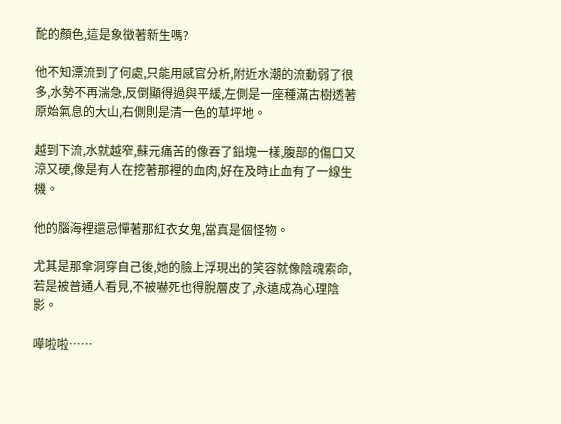酡的顏色,這是象徵著新生嗎?

他不知漂流到了何處,只能用感官分析,附近水潮的流動弱了很多,水勢不再湍急,反倒顯得過與平緩,左側是一座種滿古樹透著原始氣息的大山,右側則是清一色的草坪地。

越到下流,水就越窄,蘇元痛苦的像吞了鉛塊一樣,腹部的傷口又涼又硬,像是有人在挖著那裡的血肉,好在及時止血有了一線生機。

他的腦海裡還忌憚著那紅衣女鬼,當真是個怪物。

尤其是那傘洞穿自己後,她的臉上浮現出的笑容就像陰魂索命,若是被普通人看見,不被嚇死也得脫層皮了,永遠成為心理陰影。

嘩啦啦……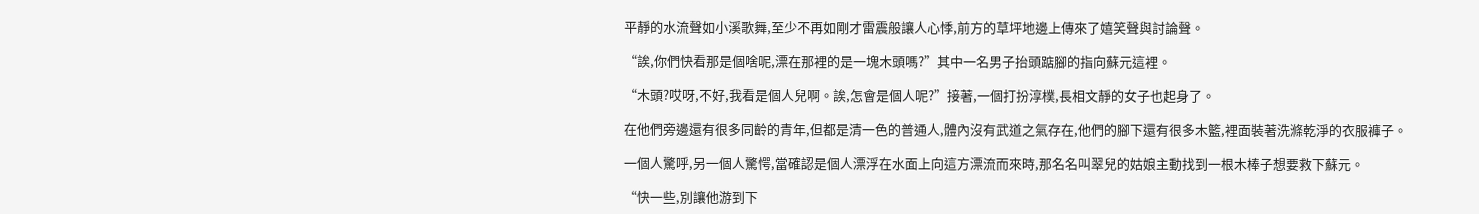平靜的水流聲如小溪歌舞,至少不再如剛才雷震般讓人心悸,前方的草坪地邊上傳來了嬉笑聲與討論聲。

“誒,你們快看那是個啥呢,漂在那裡的是一塊木頭嗎?”其中一名男子抬頭踮腳的指向蘇元這裡。

“木頭?哎呀,不好,我看是個人兒啊。誒,怎會是個人呢?”接著,一個打扮淳樸,長相文靜的女子也起身了。

在他們旁邊還有很多同齡的青年,但都是清一色的普通人,體內沒有武道之氣存在,他們的腳下還有很多木籃,裡面裝著洗滌乾淨的衣服褲子。

一個人驚呼,另一個人驚愕,當確認是個人漂浮在水面上向這方漂流而來時,那名名叫翠兒的姑娘主動找到一根木棒子想要救下蘇元。

“快一些,別讓他游到下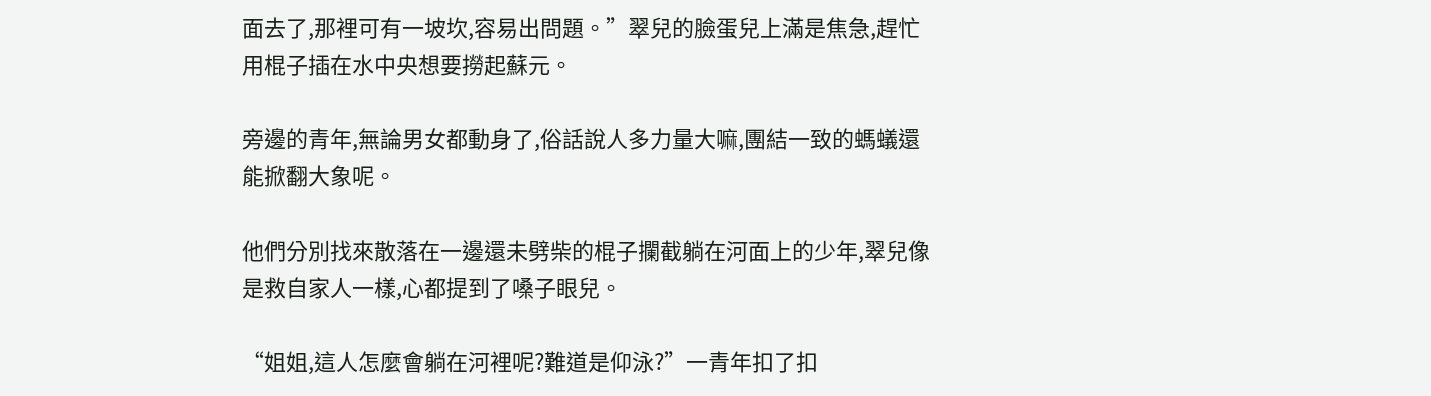面去了,那裡可有一坡坎,容易出問題。”翠兒的臉蛋兒上滿是焦急,趕忙用棍子插在水中央想要撈起蘇元。

旁邊的青年,無論男女都動身了,俗話說人多力量大嘛,團結一致的螞蟻還能掀翻大象呢。

他們分別找來散落在一邊還未劈柴的棍子攔截躺在河面上的少年,翠兒像是救自家人一樣,心都提到了嗓子眼兒。

“姐姐,這人怎麼會躺在河裡呢?難道是仰泳?”一青年扣了扣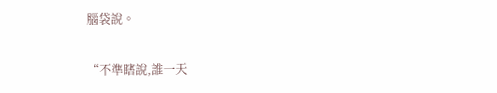腦袋說。

“不準瞎說,誰一天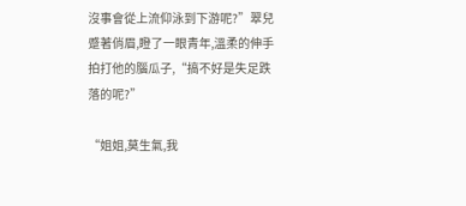沒事會從上流仰泳到下游呢?”翠兒蹙著俏眉,瞪了一眼青年,溫柔的伸手拍打他的腦瓜子,“搞不好是失足跌落的呢?”

“姐姐,莫生氣,我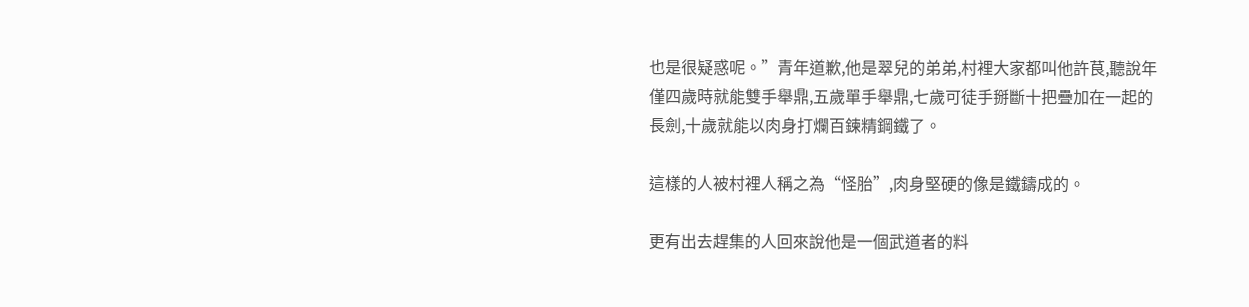也是很疑惑呢。”青年道歉,他是翠兒的弟弟,村裡大家都叫他許茛,聽說年僅四歲時就能雙手舉鼎,五歲單手舉鼎,七歲可徒手掰斷十把疊加在一起的長劍,十歲就能以肉身打爛百鍊精鋼鐵了。

這樣的人被村裡人稱之為“怪胎”,肉身堅硬的像是鐵鑄成的。

更有出去趕集的人回來說他是一個武道者的料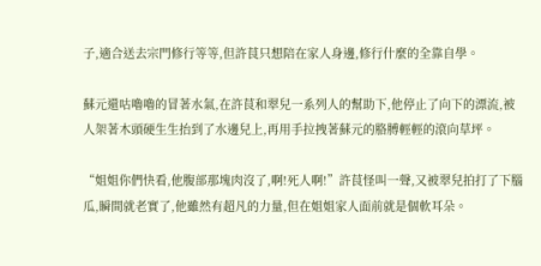子,適合送去宗門修行等等,但許茛只想陪在家人身邊,修行什麼的全靠自學。

蘇元還咕嚕嚕的冒著水氣,在許茛和翠兒一系列人的幫助下,他停止了向下的漂流,被人架著木頭硬生生抬到了水邊兒上,再用手拉拽著蘇元的胳膊輕輕的滾向草坪。

“姐姐你們快看,他腹部那塊肉沒了,啊!死人啊!”許茛怪叫一聲,又被翠兒拍打了下腦瓜,瞬間就老實了,他雖然有超凡的力量,但在姐姐家人面前就是個軟耳朵。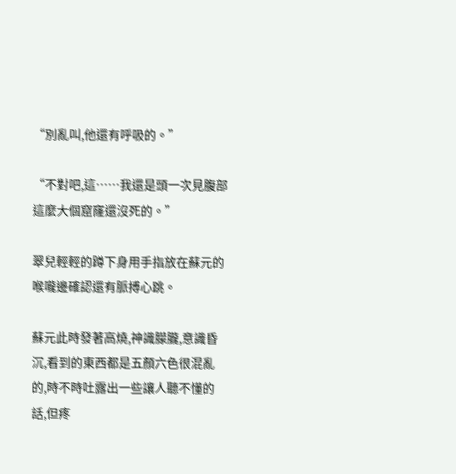“別亂叫,他還有呼吸的。”

“不對吧,這……我還是頭一次見腹部這麼大個窟窿還沒死的。”

翠兒輕輕的蹲下身用手指放在蘇元的喉嚨邊確認還有脈搏心跳。

蘇元此時發著高燒,神識朦朧,意識昏沉,看到的東西都是五顏六色很混亂的,時不時吐露出一些讓人聽不懂的話,但疼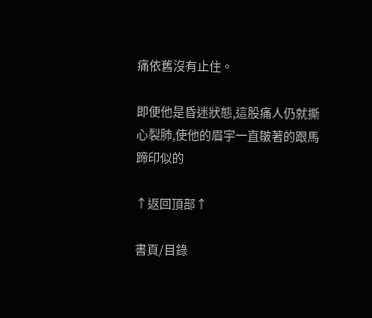痛依舊沒有止住。

即便他是昏迷狀態,這股痛人仍就撕心裂肺,使他的眉宇一直皺著的跟馬蹄印似的

↑返回頂部↑

書頁/目錄